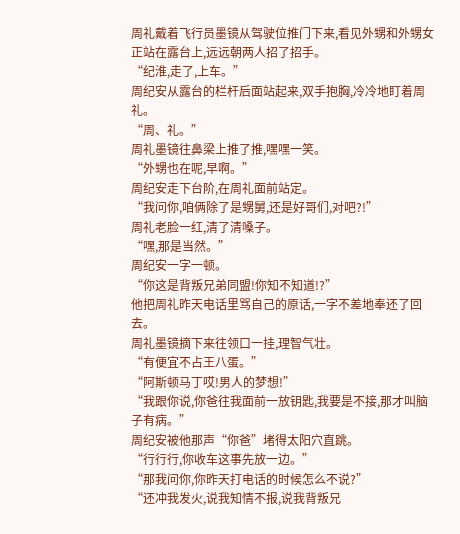周礼戴着飞行员墨镜从驾驶位推门下来,看见外甥和外甥女正站在露台上,远远朝两人招了招手。
“纪淮,走了,上车。”
周纪安从露台的栏杆后面站起来,双手抱胸,冷冷地盯着周礼。
“周、礼。”
周礼墨镜往鼻梁上推了推,嘿嘿一笑。
“外甥也在呢,早啊。”
周纪安走下台阶,在周礼面前站定。
“我问你,咱俩除了是甥舅,还是好哥们,对吧?!”
周礼老脸一红,清了清嗓子。
“嘿,那是当然。”
周纪安一字一顿。
“你这是背叛兄弟同盟!你知不知道!?”
他把周礼昨天电话里骂自己的原话,一字不差地奉还了回去。
周礼墨镜摘下来往领口一挂,理智气壮。
“有便宜不占王八蛋。”
“阿斯顿马丁哎!男人的梦想!”
“我跟你说,你爸往我面前一放钥匙,我要是不接,那才叫脑子有病。”
周纪安被他那声“你爸”堵得太阳穴直跳。
“行行行,你收车这事先放一边。”
“那我问你,你昨天打电话的时候怎么不说?”
“还冲我发火,说我知情不报,说我背叛兄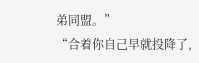弟同盟。”
“合着你自己早就投降了,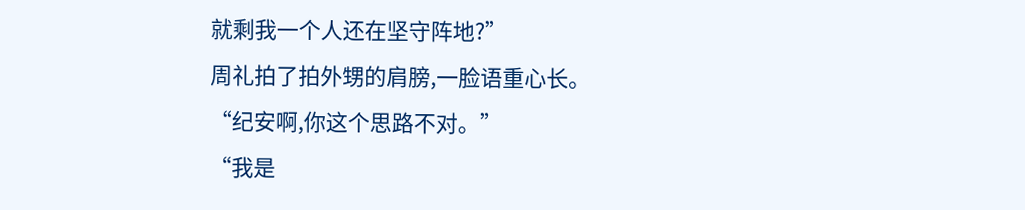就剩我一个人还在坚守阵地?”
周礼拍了拍外甥的肩膀,一脸语重心长。
“纪安啊,你这个思路不对。”
“我是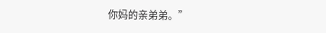你妈的亲弟弟。”